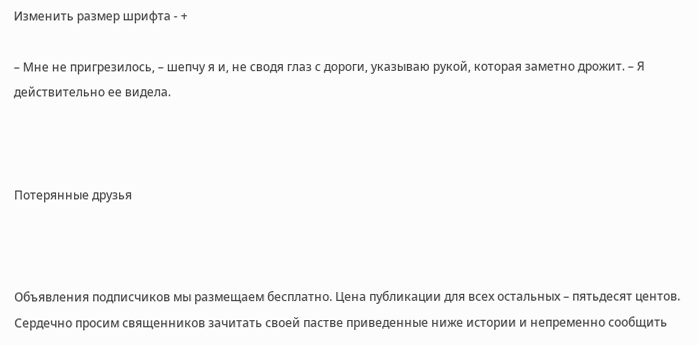Изменить размер шрифта - +

– Мне не пригрезилось, – шепчу я и, не сводя глаз с дороги, указываю рукой, которая заметно дрожит. – Я действительно ее видела.



Потерянные друзья



Объявления подписчиков мы размещаем бесплатно. Цена публикации для всех остальных – пятьдесят центов. Сердечно просим священников зачитать своей пастве приведенные ниже истории и непременно сообщить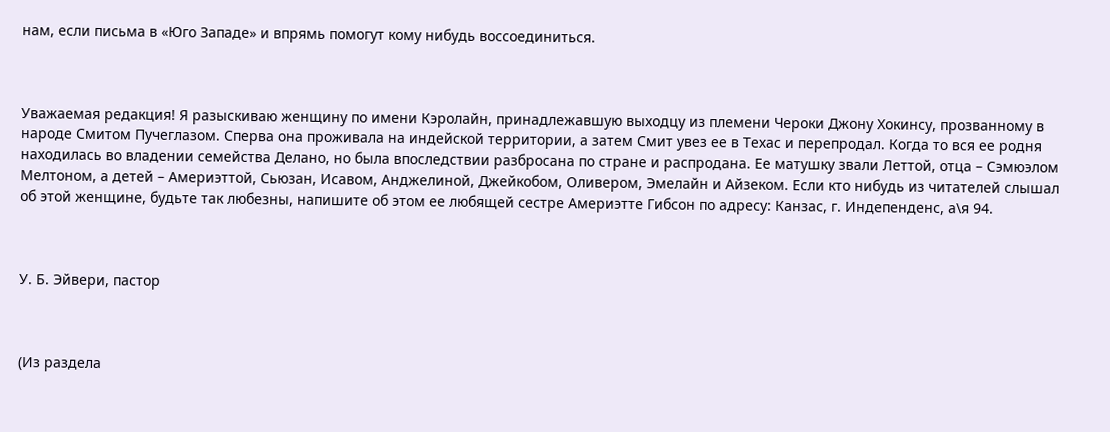нам, если письма в «Юго Западе» и впрямь помогут кому нибудь воссоединиться.



Уважаемая редакция! Я разыскиваю женщину по имени Кэролайн, принадлежавшую выходцу из племени Чероки Джону Хокинсу, прозванному в народе Смитом Пучеглазом. Сперва она проживала на индейской территории, а затем Смит увез ее в Техас и перепродал. Когда то вся ее родня находилась во владении семейства Делано, но была впоследствии разбросана по стране и распродана. Ее матушку звали Леттой, отца – Сэмюэлом Мелтоном, а детей – Америэттой, Сьюзан, Исавом, Анджелиной, Джейкобом, Оливером, Эмелайн и Айзеком. Если кто нибудь из читателей слышал об этой женщине, будьте так любезны, напишите об этом ее любящей сестре Америэтте Гибсон по адресу: Канзас, г. Индепенденс, а\я 94.



У. Б. Эйвери, пастор



(Из раздела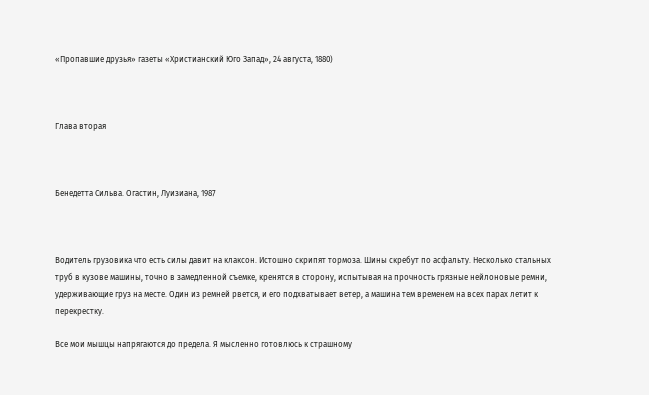«Пропавшие друзья» газеты «Христианский Юго Запад», 24 августа, 1880)



Глава вторая



Бенедетта Сильва. Огастин, Луизиана, 1987



Водитель грузовика что есть силы давит на клаксон. Истошно скрипят тормоза. Шины скребут по асфальту. Несколько стальных труб в кузове машины, точно в замедленной съемке, кренятся в сторону, испытывая на прочность грязные нейлоновые ремни, удерживающие груз на месте. Один из ремней рвется, и его подхватывает ветер, а машина тем временем на всех парах летит к перекрестку.

Все мои мышцы напрягаются до предела. Я мысленно готовлюсь к страшному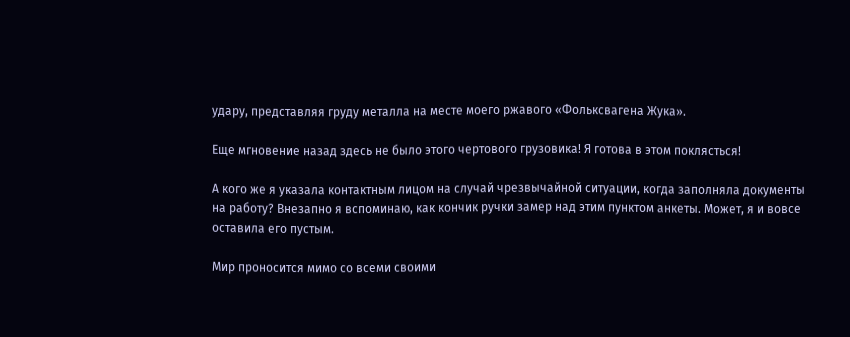удару, представляя груду металла на месте моего ржавого «Фольксвагена Жука».

Еще мгновение назад здесь не было этого чертового грузовика! Я готова в этом поклясться!

А кого же я указала контактным лицом на случай чрезвычайной ситуации, когда заполняла документы на работу? Внезапно я вспоминаю, как кончик ручки замер над этим пунктом анкеты. Может, я и вовсе оставила его пустым.

Мир проносится мимо со всеми своими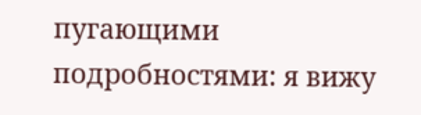пугающими подробностями: я вижу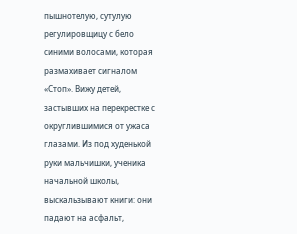пышнотелую, сутулую регулировщицу с бело синими волосами, которая размахивает сигналом «Стоп». Вижу детей, застывших на перекрестке с округлившимися от ужаса глазами. Из под худенькой руки мальчишки, ученика начальной школы, выскальзывают книги: они падают на асфальт,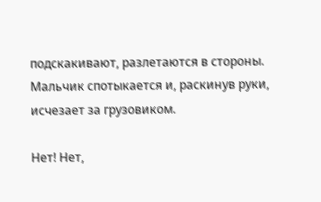подскакивают, разлетаются в стороны. Мальчик спотыкается и, раскинув руки, исчезает за грузовиком.

Нет! Нет,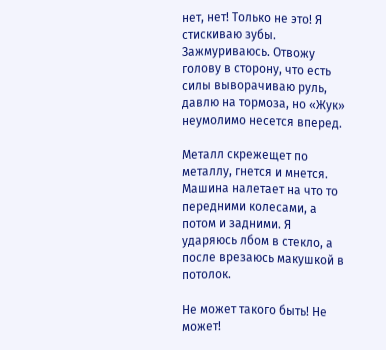нет, нет! Только не это! Я стискиваю зубы. Зажмуриваюсь. Отвожу голову в сторону, что есть силы выворачиваю руль, давлю на тормоза, но «Жук» неумолимо несется вперед.

Металл скрежещет по металлу, гнется и мнется. Машина налетает на что то передними колесами, а потом и задними. Я ударяюсь лбом в стекло, а после врезаюсь макушкой в потолок.

Не может такого быть! Не может!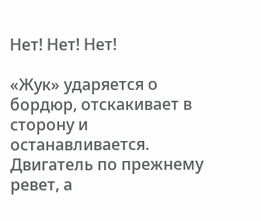Нет! Нет! Нет!

«Жук» ударяется о бордюр, отскакивает в сторону и останавливается. Двигатель по прежнему ревет, а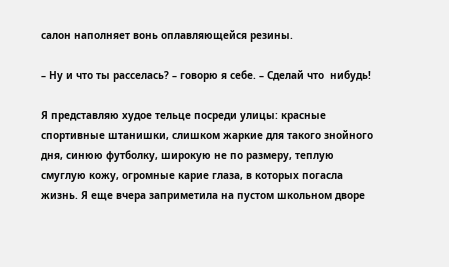салон наполняет вонь оплавляющейся резины.

– Ну и что ты расселась? – говорю я себе. – Сделай что  нибудь!

Я представляю худое тельце посреди улицы: красные спортивные штанишки, слишком жаркие для такого знойного дня, синюю футболку, широкую не по размеру, теплую смуглую кожу, огромные карие глаза, в которых погасла жизнь. Я еще вчера заприметила на пустом школьном дворе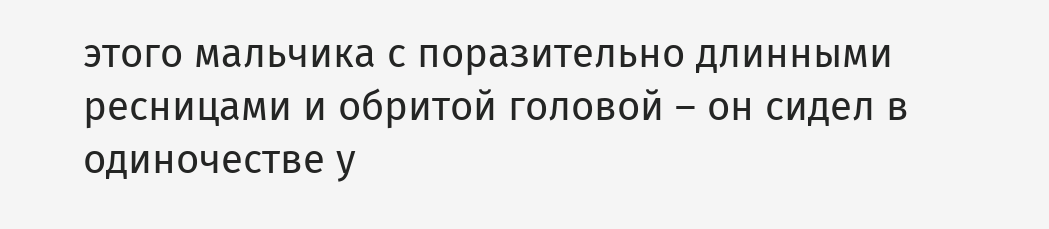этого мальчика с поразительно длинными ресницами и обритой головой – он сидел в одиночестве у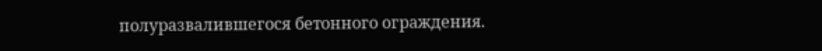полуразвалившегося бетонного ограждения.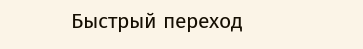Быстрый переход